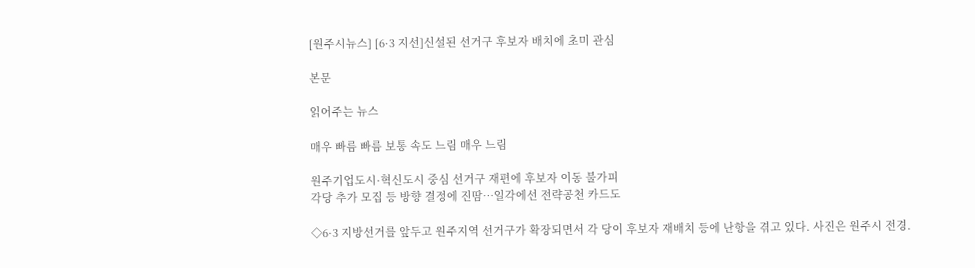[원주시뉴스] [6·3 지선]신설된 선거구 후보자 배치에 초미 관심

본문

읽어주는 뉴스

매우 빠름 빠름 보통 속도 느림 매우 느림

원주기업도시·혁신도시 중심 선거구 재편에 후보자 이동 불가피
각당 추가 모집 등 방향 결정에 진땀…일각에선 전략공천 카드도

◇6·3 지방선거를 앞두고 원주지역 선거구가 확장되면서 각 당이 후보자 재배치 등에 난항을 겪고 있다. 사진은 원주시 전경.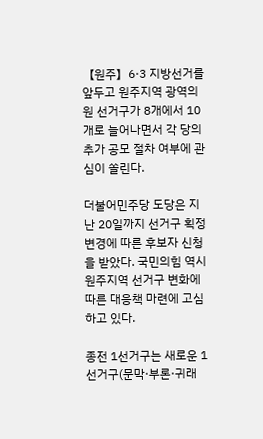【원주】6·3 지방선거를 앞두고 원주지역 광역의원 선거구가 8개에서 10개로 늘어나면서 각 당의 추가 공모 절차 여부에 관심이 쏠린다.

더불어민주당 도당은 지난 20일까지 선거구 획정 변경에 따른 후보자 신청을 받았다. 국민의힘 역시 원주지역 선거구 변화에 따른 대응책 마련에 고심하고 있다.

종전 1선거구는 새로운 1선거구(문막·부론·귀래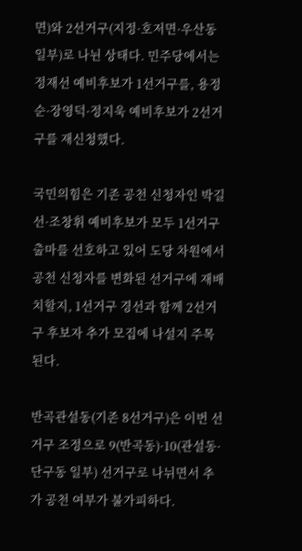면)와 2선거구(지정·호저면·우산동 일부)로 나뉜 상태다. 민주당에서는 정재선 예비후보가 1선거구를, 용정순·장영덕·정지욱 예비후보가 2선거구를 재신청했다.

국민의힘은 기존 공천 신청자인 박길선·조창휘 예비후보가 모두 1선거구 출마를 선호하고 있어 도당 차원에서 공천 신청자를 변화된 선거구에 재배치할지, 1선거구 경선과 함께 2선거구 후보자 추가 모집에 나설지 주목된다.

반곡관설동(기존 8선거구)은 이번 선거구 조정으로 9(반곡동)·10(관설동·단구동 일부) 선거구로 나뉘면서 추가 공천 여부가 불가피하다.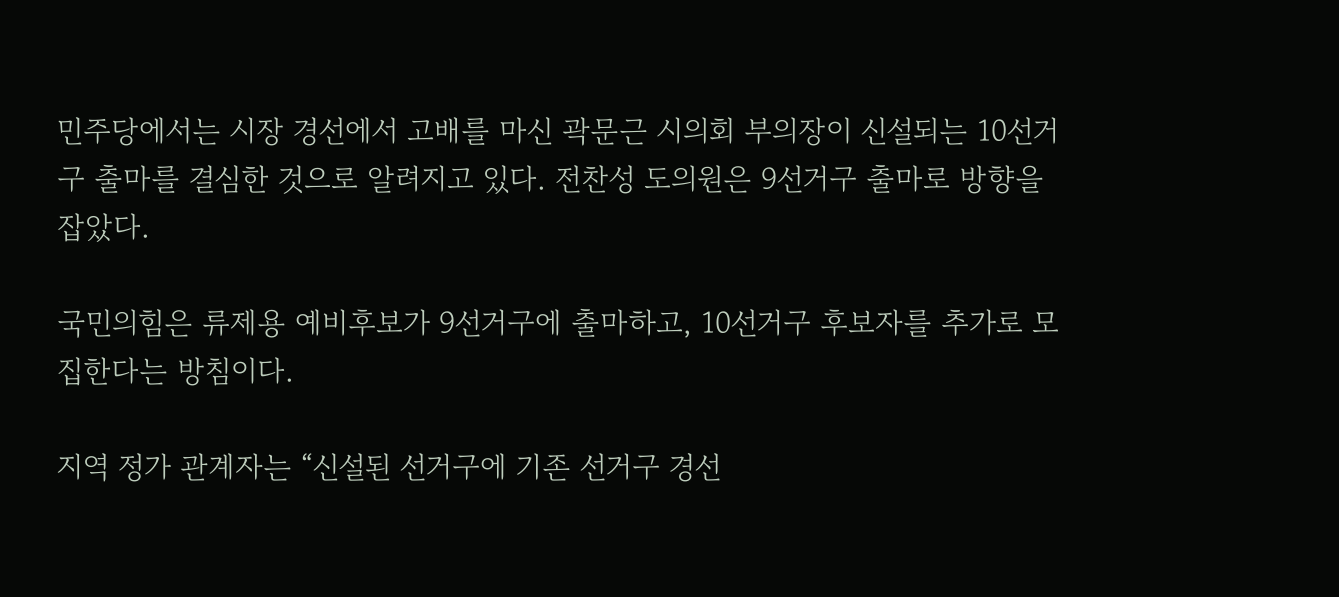민주당에서는 시장 경선에서 고배를 마신 곽문근 시의회 부의장이 신설되는 10선거구 출마를 결심한 것으로 알려지고 있다. 전찬성 도의원은 9선거구 출마로 방향을 잡았다.

국민의힘은 류제용 예비후보가 9선거구에 출마하고, 10선거구 후보자를 추가로 모집한다는 방침이다.

지역 정가 관계자는 “신설된 선거구에 기존 선거구 경선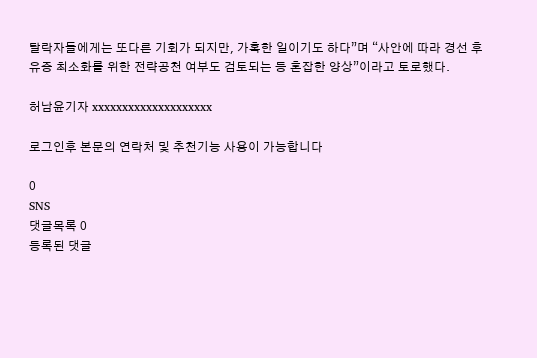탈락자들에게는 또다른 기회가 되지만, 가혹한 일이기도 하다”며 “사안에 따라 경선 후유증 최소화를 위한 전략공천 여부도 검토되는 등 혼잡한 양상”이라고 토로했다.

허남윤기자 xxxxxxxxxxxxxxxxxxxx

로그인후 본문의 연락처 및 추천기능 사용이 가능합니다

0
SNS
댓글목록 0
등록된 댓글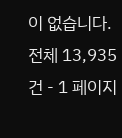이 없습니다.
전체 13,935 건 - 1 페이지